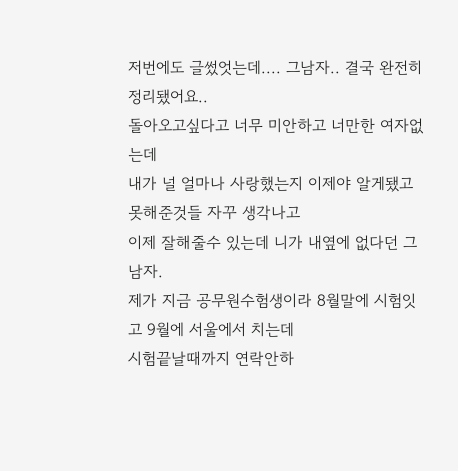저번에도 글썼엇는데.... 그남자.. 결국 완전히 정리됐어요..
돌아오고싶다고 너무 미안하고 너만한 여자없는데
내가 널 얼마나 사랑했는지 이제야 알게됐고 못해준것들 자꾸 생각나고
이제 잘해줄수 있는데 니가 내옆에 없다던 그남자.
제가 지금 공무원수험생이라 8월말에 시험잇고 9월에 서울에서 치는데
시험끝날때까지 연락안하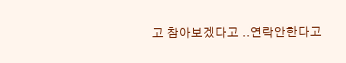고 참아보겠다고 ..연락안한다고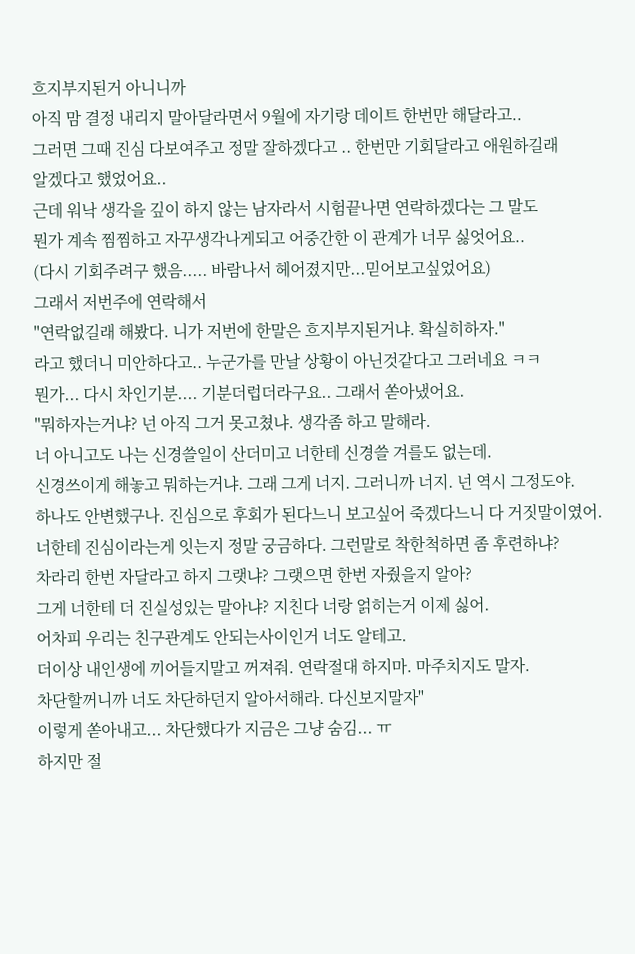흐지부지된거 아니니까
아직 맘 결정 내리지 말아달라면서 9월에 자기랑 데이트 한번만 해달라고..
그러면 그때 진심 다보여주고 정말 잘하겠다고 .. 한번만 기회달라고 애원하길래
알겠다고 했었어요..
근데 워낙 생각을 깊이 하지 않는 남자라서 시험끝나면 연락하겠다는 그 말도
뭔가 계속 찜찜하고 자꾸생각나게되고 어중간한 이 관계가 너무 싫엇어요..
(다시 기회주려구 했음..... 바람나서 헤어졌지만...믿어보고싶었어요)
그래서 저번주에 연락해서
"연락없길래 해봤다. 니가 저번에 한말은 흐지부지된거냐. 확실히하자."
라고 했더니 미안하다고.. 누군가를 만날 상황이 아닌것같다고 그러네요 ㅋㅋ
뭔가... 다시 차인기분.... 기분더럽더라구요.. 그래서 쏟아냈어요.
"뭐하자는거냐? 넌 아직 그거 못고쳤냐. 생각좀 하고 말해라.
너 아니고도 나는 신경쓸일이 산더미고 너한테 신경쓸 겨를도 없는데.
신경쓰이게 해놓고 뭐하는거냐. 그래 그게 너지. 그러니까 너지. 넌 역시 그정도야.
하나도 안변했구나. 진심으로 후회가 된다느니 보고싶어 죽겠다느니 다 거짓말이였어.
너한테 진심이라는게 잇는지 정말 궁금하다. 그런말로 착한척하면 좀 후련하냐?
차라리 한번 자달라고 하지 그랫냐? 그랫으면 한번 자줬을지 알아?
그게 너한테 더 진실성있는 말아냐? 지친다 너랑 얽히는거 이제 싫어.
어차피 우리는 친구관계도 안되는사이인거 너도 알테고.
더이상 내인생에 끼어들지말고 꺼져줘. 연락절대 하지마. 마주치지도 말자.
차단할꺼니까 너도 차단하던지 알아서해라. 다신보지말자"
이렇게 쏟아내고... 차단했다가 지금은 그냥 숨김... ㅠ
하지만 절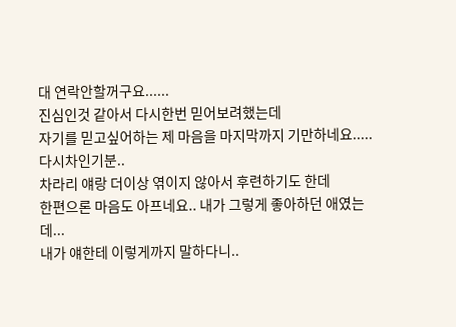대 연락안할꺼구요......
진심인것 같아서 다시한번 믿어보려했는데
자기를 믿고싶어하는 제 마음을 마지막까지 기만하네요..... 다시차인기분..
차라리 얘랑 더이상 엮이지 않아서 후련하기도 한데
한편으론 마음도 아프네요.. 내가 그렇게 좋아하던 애였는데...
내가 얘한테 이렇게까지 말하다니..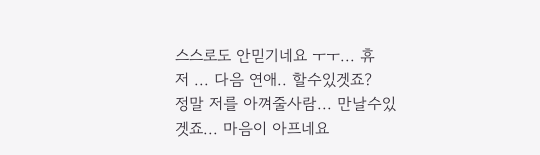스스로도 안믿기네요 ㅜㅜ... 휴
저 ... 다음 연애.. 할수있겟죠?
정말 저를 아껴줄사람... 만날수있겟죠... 마음이 아프네요